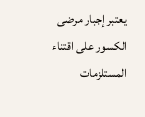يعتبر إجبار مرضى الكسور على اقتناء المستلزمات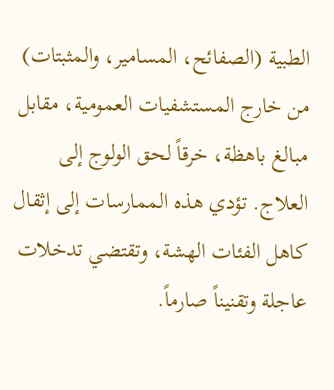الطبية (الصفائح، المسامير، والمثبتات) من خارج المستشفيات العمومية، مقابل مبالغ باهظة، خرقاً لحق الولوج إلى العلاج. تؤدي هذه الممارسات إلى إثقال كاهل الفئات الهشة، وتقتضي تدخلات عاجلة وتقنيناً صارماً.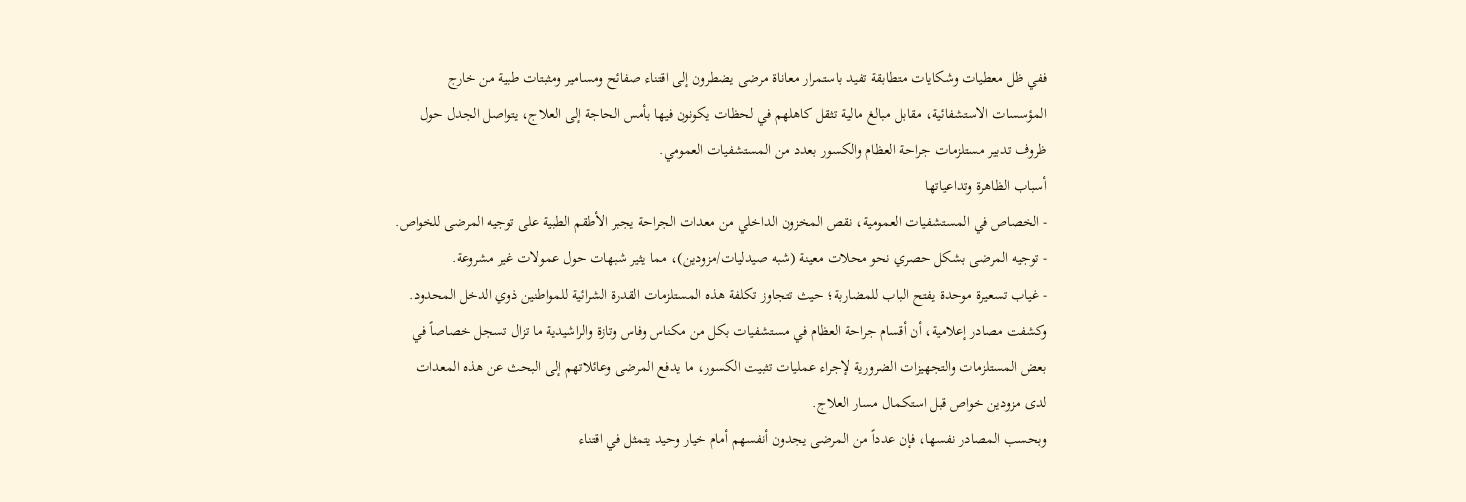ففي ظل معطيات وشكايات متطابقة تفيد باستمرار معاناة مرضى يضطرون إلى اقتناء صفائح ومسامير ومثبتات طبية من خارج المؤسسات الاستشفائية، مقابل مبالغ مالية تثقل كاهلهم في لحظات يكونون فيها بأمس الحاجة إلى العلاج، يتواصل الجدل حول ظروف تدبير مستلزمات جراحة العظام والكسور بعدد من المستشفيات العمومي.
أسباب الظاهرة وتداعياتها
- الخصاص في المستشفيات العمومية، نقص المخزون الداخلي من معدات الجراحة يجبر الأطقم الطبية على توجيه المرضى للخواص.
- توجيه المرضى بشكل حصري نحو محلات معينة (شبه صيدليات/مزودين)، مما يثير شبهات حول عمولات غير مشروعة.
- غياب تسعيرة موحدة يفتح الباب للمضاربة؛ حيث تتجاوز تكلفة هذه المستلزمات القدرة الشرائية للمواطنين ذوي الدخل المحدود.
وكشفت مصادر إعلامية، أن أقسام جراحة العظام في مستشفيات بكل من مكناس وفاس وتازة والراشيدية ما تزال تسجل خصاصاً في بعض المستلزمات والتجهيزات الضرورية لإجراء عمليات تثبيت الكسور، ما يدفع المرضى وعائلاتهم إلى البحث عن هذه المعدات لدى مزودين خواص قبل استكمال مسار العلاج.
وبحسب المصادر نفسها، فإن عدداً من المرضى يجدون أنفسهم أمام خيار وحيد يتمثل في اقتناء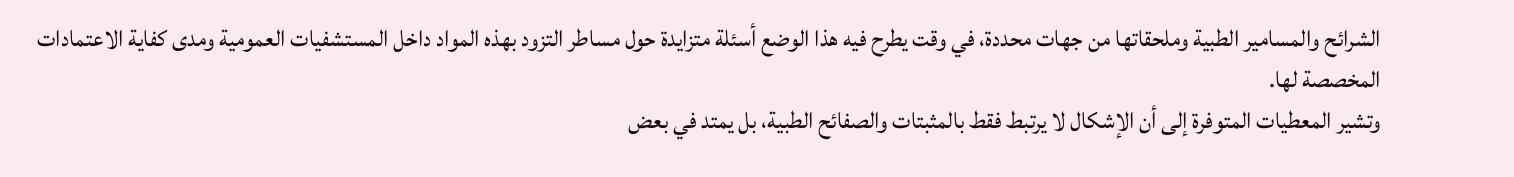الشرائح والمسامير الطبية وملحقاتها من جهات محددة، في وقت يطرح فيه هذا الوضع أسئلة متزايدة حول مساطر التزود بهذه المواد داخل المستشفيات العمومية ومدى كفاية الاعتمادات المخصصة لها.
وتشير المعطيات المتوفرة إلى أن الإشكال لا يرتبط فقط بالمثبتات والصفائح الطبية، بل يمتد في بعض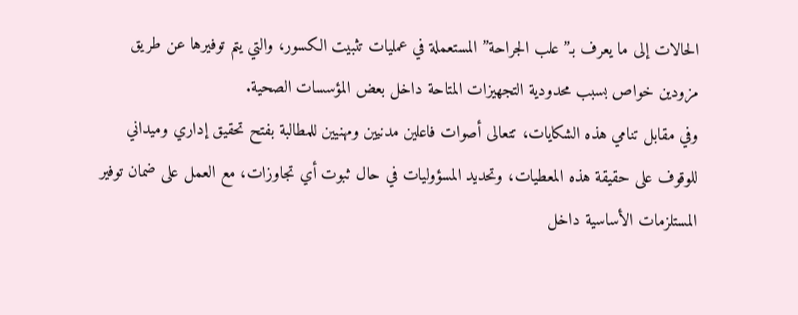الحالات إلى ما يعرف بـ”علب الجراحة” المستعملة في عمليات تثبيت الكسور، والتي يتم توفيرها عن طريق مزودين خواص بسبب محدودية التجهيزات المتاحة داخل بعض المؤسسات الصحية.
وفي مقابل تنامي هذه الشكايات، تتعالى أصوات فاعلين مدنيين ومهنيين للمطالبة بفتح تحقيق إداري وميداني للوقوف على حقيقة هذه المعطيات، وتحديد المسؤوليات في حال ثبوت أي تجاوزات، مع العمل على ضمان توفير المستلزمات الأساسية داخل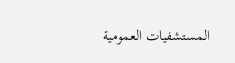المستشفيات العمومية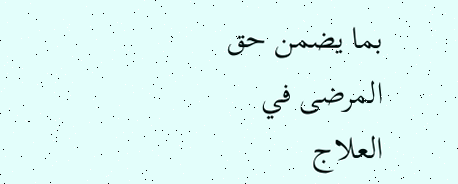بما يضمن حق المرضى في العلاج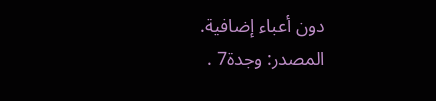دون أعباء إضافية.
المصدر: وجدة7 .